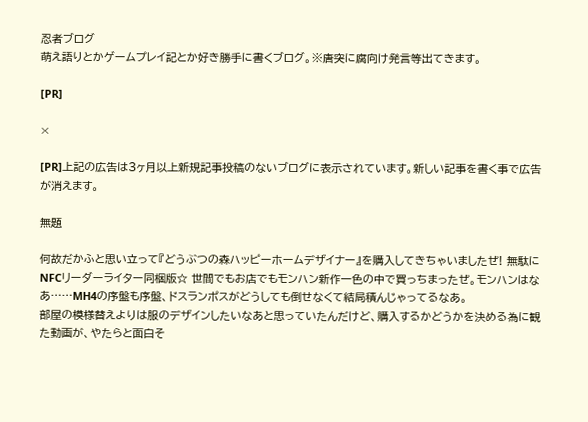忍者ブログ
萌え語りとかゲームプレイ記とか好き勝手に書くブログ。※唐突に腐向け発言等出てきます。

[PR]

×

[PR]上記の広告は3ヶ月以上新規記事投稿のないブログに表示されています。新しい記事を書く事で広告が消えます。

無題

何故だかふと思い立って『どうぶつの森ハッピーホームデザイナー』を購入してきちゃいましたぜ! 無駄にNFCリーダーライター同梱版☆ 世間でもお店でもモンハン新作一色の中で買っちまったぜ。モンハンはなあ……MH4の序盤も序盤、ドスランポスがどうしても倒せなくて結局積んじゃってるなあ。
部屋の模様替えよりは服のデザインしたいなあと思っていたんだけど、購入するかどうかを決める為に観た動画が、やたらと面白そ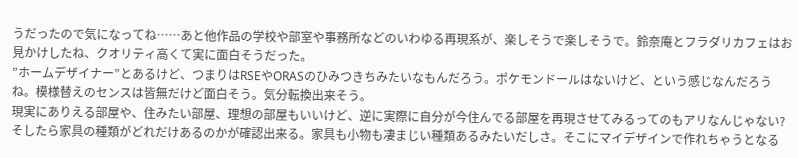うだったので気になってね……あと他作品の学校や部室や事務所などのいわゆる再現系が、楽しそうで楽しそうで。鈴奈庵とフラダリカフェはお見かけしたね、クオリティ高くて実に面白そうだった。
”ホームデザイナー”とあるけど、つまりはRSEやORASのひみつきちみたいなもんだろう。ポケモンドールはないけど、という感じなんだろうね。模様替えのセンスは皆無だけど面白そう。気分転換出来そう。
現実にありえる部屋や、住みたい部屋、理想の部屋もいいけど、逆に実際に自分が今住んでる部屋を再現させてみるってのもアリなんじゃない? そしたら家具の種類がどれだけあるのかが確認出来る。家具も小物も凄まじい種類あるみたいだしさ。そこにマイデザインで作れちゃうとなる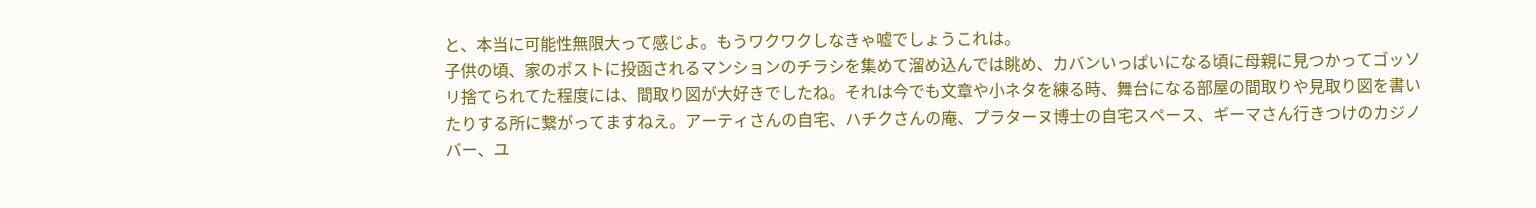と、本当に可能性無限大って感じよ。もうワクワクしなきゃ嘘でしょうこれは。
子供の頃、家のポストに投函されるマンションのチラシを集めて溜め込んでは眺め、カバンいっぱいになる頃に母親に見つかってゴッソリ捨てられてた程度には、間取り図が大好きでしたね。それは今でも文章や小ネタを練る時、舞台になる部屋の間取りや見取り図を書いたりする所に繋がってますねえ。アーティさんの自宅、ハチクさんの庵、プラターヌ博士の自宅スペース、ギーマさん行きつけのカジノバー、ユ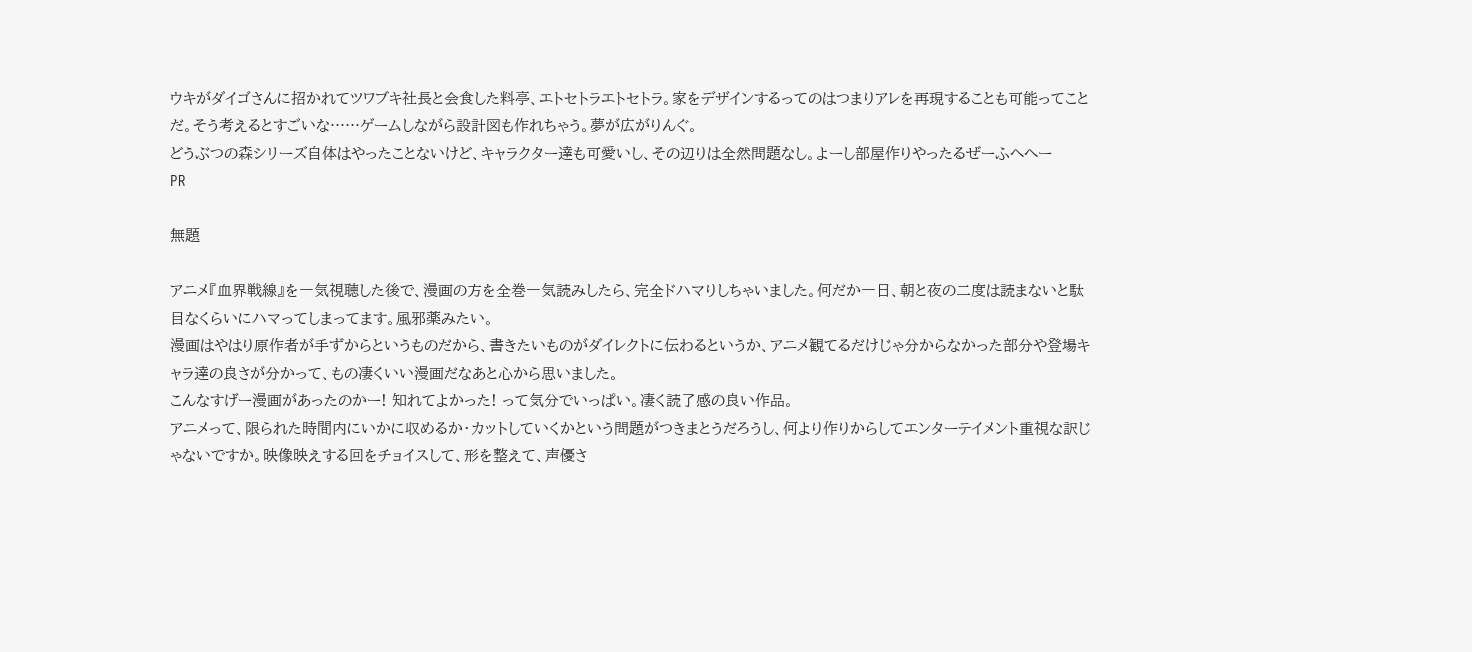ウキがダイゴさんに招かれてツワブキ社長と会食した料亭、エトセトラエトセトラ。家をデザインするってのはつまりアレを再現することも可能ってことだ。そう考えるとすごいな……ゲームしながら設計図も作れちゃう。夢が広がりんぐ。
どうぶつの森シリーズ自体はやったことないけど、キャラクター達も可愛いし、その辺りは全然問題なし。よーし部屋作りやったるぜーふへへー
PR

無題

アニメ『血界戦線』を一気視聴した後で、漫画の方を全巻一気読みしたら、完全ドハマりしちゃいました。何だか一日、朝と夜の二度は読まないと駄目なくらいにハマってしまってます。風邪薬みたい。
漫画はやはり原作者が手ずからというものだから、書きたいものがダイレクトに伝わるというか、アニメ観てるだけじゃ分からなかった部分や登場キャラ達の良さが分かって、もの凄くいい漫画だなあと心から思いました。
こんなすげー漫画があったのかー! 知れてよかった! って気分でいっぱい。凄く読了感の良い作品。
アニメって、限られた時間内にいかに収めるか・カットしていくかという問題がつきまとうだろうし、何より作りからしてエンターテイメント重視な訳じゃないですか。映像映えする回をチョイスして、形を整えて、声優さ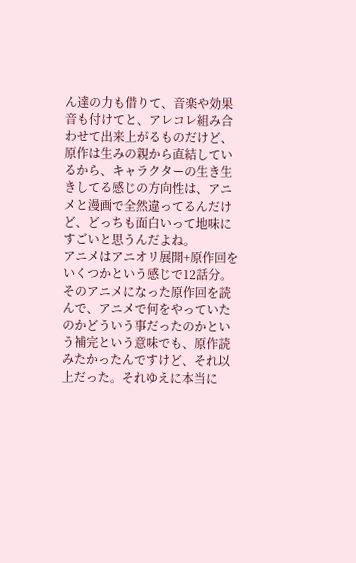ん達の力も借りて、音楽や効果音も付けてと、アレコレ組み合わせて出来上がるものだけど、原作は生みの親から直結しているから、キャラクターの生き生きしてる感じの方向性は、アニメと漫画で全然違ってるんだけど、どっちも面白いって地味にすごいと思うんだよね。
アニメはアニオリ展開+原作回をいくつかという感じで12話分。そのアニメになった原作回を読んで、アニメで何をやっていたのかどういう事だったのかという補完という意味でも、原作読みたかったんですけど、それ以上だった。それゆえに本当に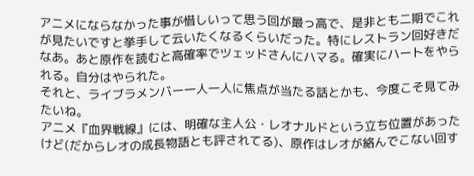アニメにならなかった事が惜しいって思う回が最っ高で、是非とも二期でこれが見たいですと挙手して云いたくなるくらいだった。特にレストラン回好きだなあ。あと原作を読むと高確率でツェッドさんにハマる。確実にハートをやられる。自分はやられた。
それと、ライブラメンバー一人一人に焦点が当たる話とかも、今度こそ見てみたいね。
アニメ『血界戦線』には、明確な主人公・レオナルドという立ち位置があったけど(だからレオの成長物語とも評されてる)、原作はレオが絡んでこない回す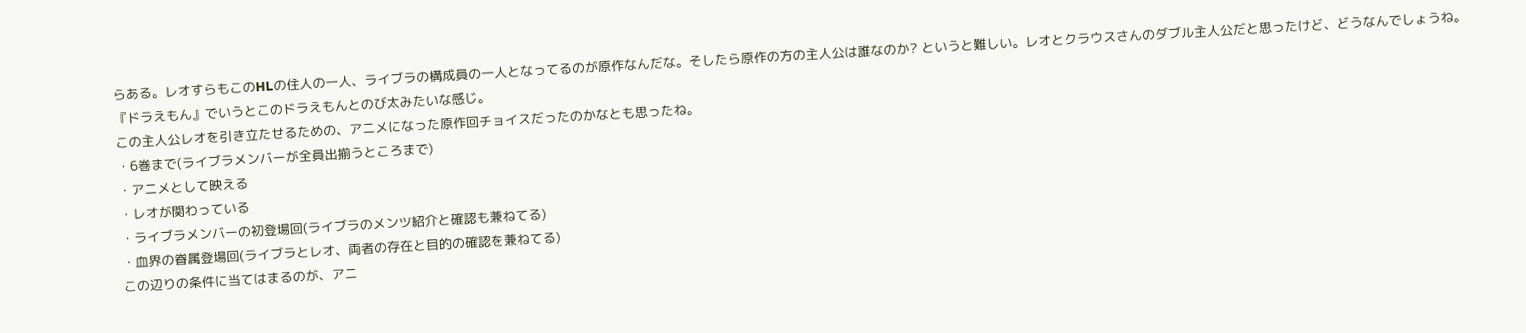らある。レオすらもこのHLの住人の一人、ライブラの構成員の一人となってるのが原作なんだな。そしたら原作の方の主人公は誰なのか? というと難しい。レオとクラウスさんのダブル主人公だと思ったけど、どうなんでしょうね。『ドラえもん』でいうとこのドラえもんとのび太みたいな感じ。
この主人公レオを引き立たせるための、アニメになった原作回チョイスだったのかなとも思ったね。
・6巻まで(ライブラメンバーが全員出揃うところまで)
・アニメとして映える
・レオが関わっている
・ライブラメンバーの初登場回(ライブラのメンツ紹介と確認も兼ねてる)
・血界の眷属登場回(ライブラとレオ、両者の存在と目的の確認を兼ねてる)
この辺りの条件に当てはまるのが、アニ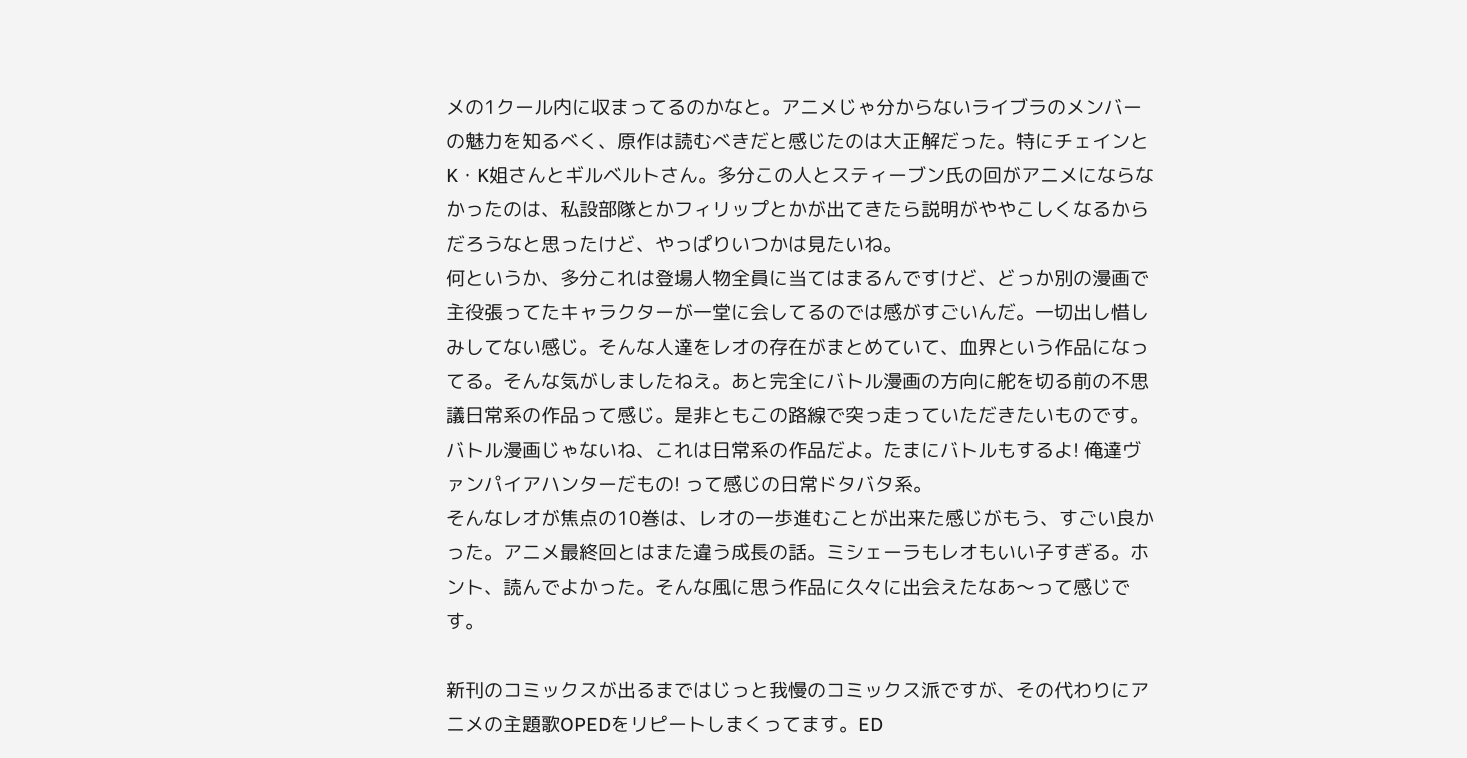メの1クール内に収まってるのかなと。アニメじゃ分からないライブラのメンバーの魅力を知るべく、原作は読むべきだと感じたのは大正解だった。特にチェインとK・K姐さんとギルベルトさん。多分この人とスティーブン氏の回がアニメにならなかったのは、私設部隊とかフィリップとかが出てきたら説明がややこしくなるからだろうなと思ったけど、やっぱりいつかは見たいね。
何というか、多分これは登場人物全員に当てはまるんですけど、どっか別の漫画で主役張ってたキャラクターが一堂に会してるのでは感がすごいんだ。一切出し惜しみしてない感じ。そんな人達をレオの存在がまとめていて、血界という作品になってる。そんな気がしましたねえ。あと完全にバトル漫画の方向に舵を切る前の不思議日常系の作品って感じ。是非ともこの路線で突っ走っていただきたいものです。バトル漫画じゃないね、これは日常系の作品だよ。たまにバトルもするよ! 俺達ヴァンパイアハンターだもの! って感じの日常ドタバタ系。
そんなレオが焦点の10巻は、レオの一歩進むことが出来た感じがもう、すごい良かった。アニメ最終回とはまた違う成長の話。ミシェーラもレオもいい子すぎる。ホント、読んでよかった。そんな風に思う作品に久々に出会えたなあ〜って感じです。

新刊のコミックスが出るまではじっと我慢のコミックス派ですが、その代わりにアニメの主題歌OPEDをリピートしまくってます。ED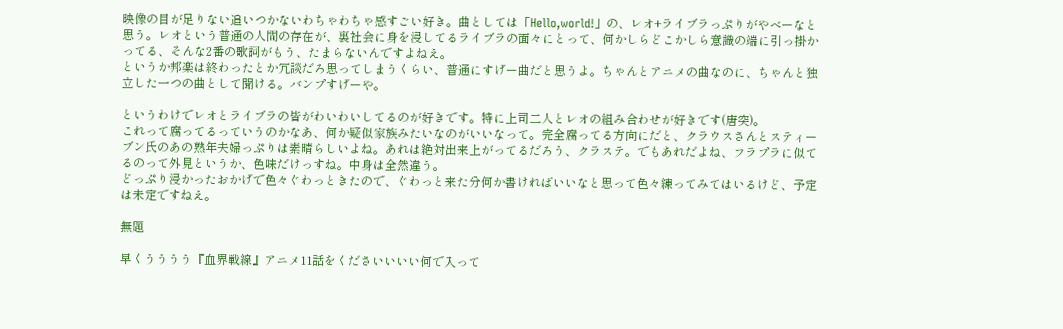映像の目が足りない追いつかないわちゃわちゃ感すごい好き。曲としては「Hello,world!」の、レオ+ライブラっぷりがやべーなと思う。レオという普通の人間の存在が、裏社会に身を浸してるライブラの面々にとって、何かしらどこかしら意識の端に引っ掛かってる、そんな2番の歌詞がもう、たまらないんですよねえ。
というか邦楽は終わったとか冗談だろ思ってしまうくらい、普通にすげー曲だと思うよ。ちゃんとアニメの曲なのに、ちゃんと独立した一つの曲として聞ける。バンプすげーや。

というわけでレオとライブラの皆がわいわいしてるのが好きです。特に上司二人とレオの組み合わせが好きです(唐突)。
これって腐ってるっていうのかなあ、何か疑似家族みたいなのがいいなって。完全腐ってる方向にだと、クラウスさんとスティーブン氏のあの熟年夫婦っぷりは素晴らしいよね。あれは絶対出来上がってるだろう、クラステ。でもあれだよね、フラプラに似てるのって外見というか、色味だけっすね。中身は全然違う。
どっぷり浸かったおかげで色々ぐわっときたので、ぐわっと来た分何か書ければいいなと思って色々練ってみてはいるけど、予定は未定ですねえ。

無題

早くうううう『血界戦線』アニメ11話をくださいいいい何で入って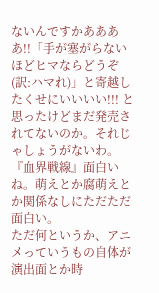ないんですかああああ!!「手が塞がらないほどヒマならどうぞ(訳:ハマれ)」と寄越したくせにいいいい!!! と思ったけどまだ発売されてないのか。それじゃしょうがないわ。
『血界戦線』面白いね。萌えとか腐萌えとか関係なしにただただ面白い。
ただ何というか、アニメっていうもの自体が演出面とか時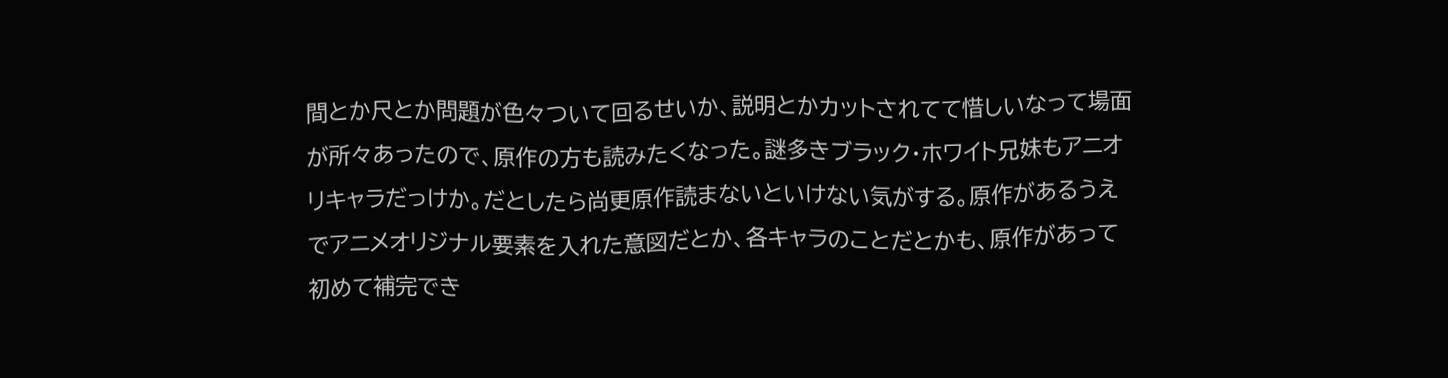間とか尺とか問題が色々ついて回るせいか、説明とかカットされてて惜しいなって場面が所々あったので、原作の方も読みたくなった。謎多きブラック・ホワイト兄妹もアニオリキャラだっけか。だとしたら尚更原作読まないといけない気がする。原作があるうえでアニメオリジナル要素を入れた意図だとか、各キャラのことだとかも、原作があって初めて補完でき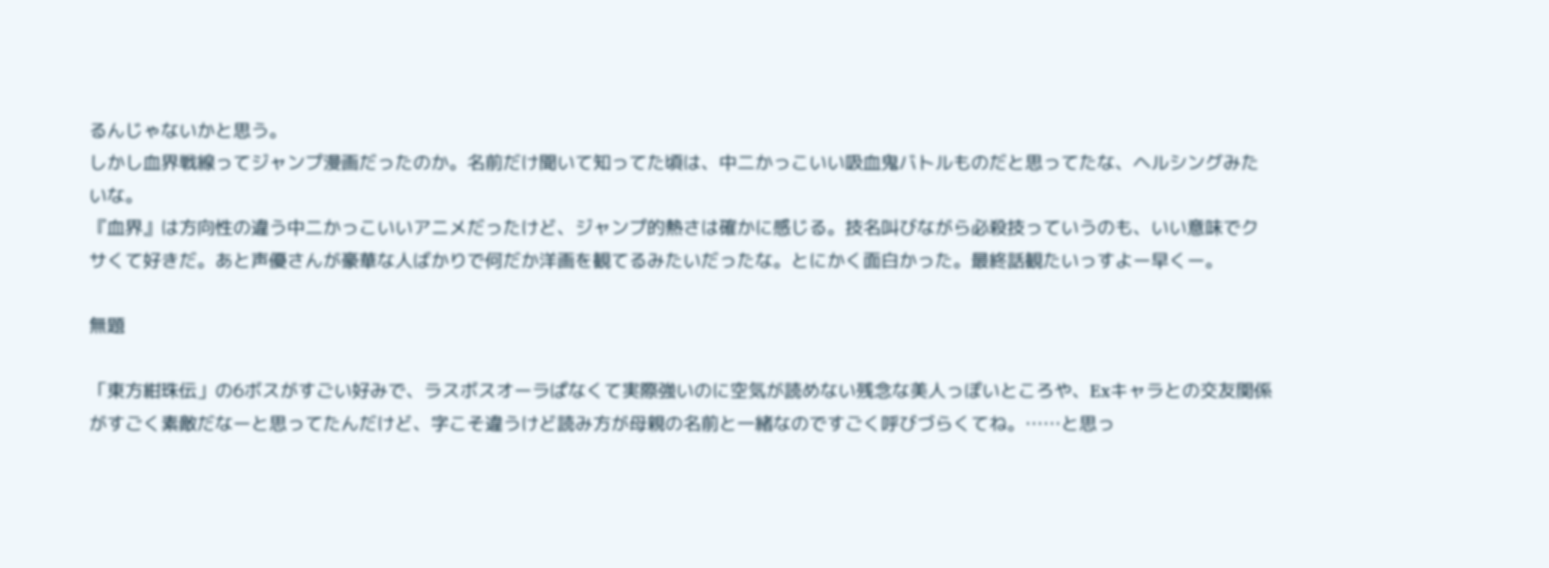るんじゃないかと思う。
しかし血界戦線ってジャンプ漫画だったのか。名前だけ聞いて知ってた頃は、中二かっこいい吸血鬼バトルものだと思ってたな、ヘルシングみたいな。
『血界』は方向性の違う中二かっこいいアニメだったけど、ジャンプ的熱さは確かに感じる。技名叫びながら必殺技っていうのも、いい意味でクサくて好きだ。あと声優さんが豪華な人ばかりで何だか洋画を観てるみたいだったな。とにかく面白かった。最終話観たいっすよー早くー。

無題

「東方紺珠伝」の6ボスがすごい好みで、ラスボスオーラぱなくて実際強いのに空気が読めない残念な美人っぽいところや、Exキャラとの交友関係がすごく素敵だなーと思ってたんだけど、字こそ違うけど読み方が母親の名前と一緒なのですごく呼びづらくてね。……と思っ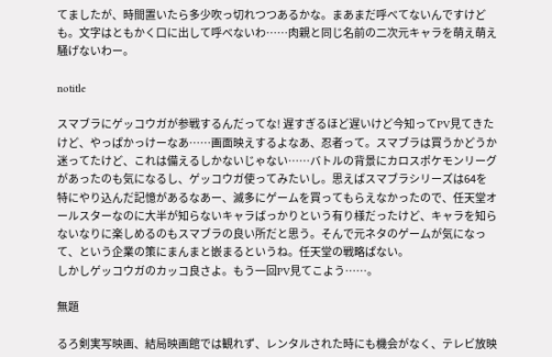てましたが、時間置いたら多少吹っ切れつつあるかな。まあまだ呼べてないんですけども。文字はともかく口に出して呼べないわ……肉親と同じ名前の二次元キャラを萌え萌え騒げないわー。

notitle

スマブラにゲッコウガが参戦するんだってな! 遅すぎるほど遅いけど今知ってPV見てきたけど、やっぱかっけーなあ……画面映えするよなあ、忍者って。スマブラは買うかどうか迷ってたけど、これは備えるしかないじゃない……バトルの背景にカロスポケモンリーグがあったのも気になるし、ゲッコウガ使ってみたいし。思えばスマブラシリーズは64を特にやり込んだ記憶があるなあー、滅多にゲームを買ってもらえなかったので、任天堂オールスターなのに大半が知らないキャラばっかりという有り様だったけど、キャラを知らないなりに楽しめるのもスマブラの良い所だと思う。そんで元ネタのゲームが気になって、という企業の策にまんまと嵌まるというね。任天堂の戦略ぱない。
しかしゲッコウガのカッコ良さよ。もう一回PV見てこよう……。

無題

るろ剣実写映画、結局映画館では観れず、レンタルされた時にも機会がなく、テレビ放映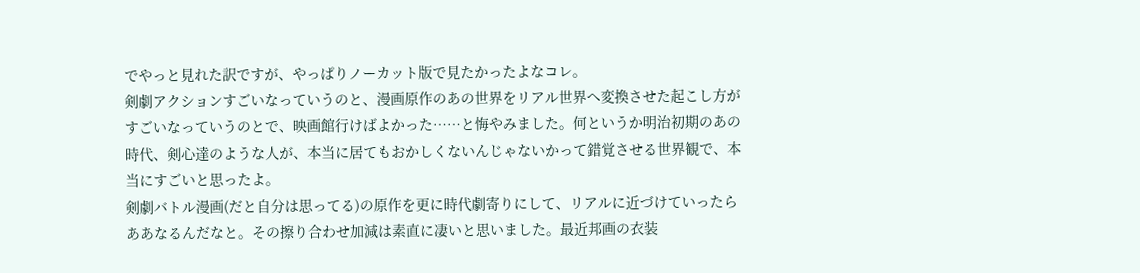でやっと見れた訳ですが、やっぱりノーカット版で見たかったよなコレ。
剣劇アクションすごいなっていうのと、漫画原作のあの世界をリアル世界へ変換させた起こし方がすごいなっていうのとで、映画館行けばよかった……と悔やみました。何というか明治初期のあの時代、剣心達のような人が、本当に居てもおかしくないんじゃないかって錯覚させる世界観で、本当にすごいと思ったよ。
剣劇バトル漫画(だと自分は思ってる)の原作を更に時代劇寄りにして、リアルに近づけていったらああなるんだなと。その擦り合わせ加減は素直に凄いと思いました。最近邦画の衣装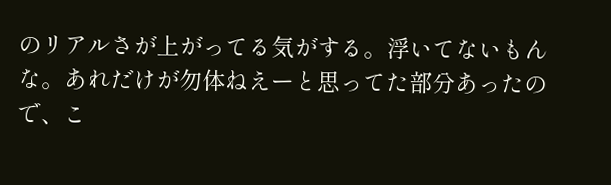のリアルさが上がってる気がする。浮いてないもんな。あれだけが勿体ねえーと思ってた部分あったので、こ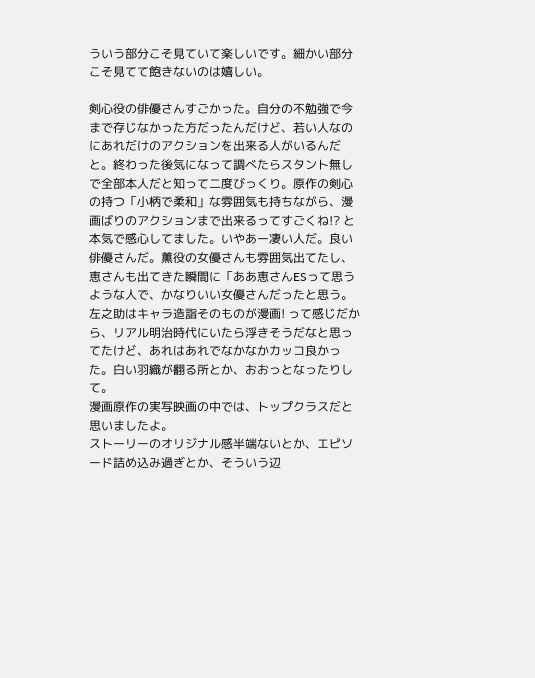ういう部分こそ見ていて楽しいです。細かい部分こそ見てて飽きないのは嬉しい。

剣心役の俳優さんすごかった。自分の不勉強で今まで存じなかった方だったんだけど、若い人なのにあれだけのアクションを出来る人がいるんだと。終わった後気になって調べたらスタント無しで全部本人だと知って二度びっくり。原作の剣心の持つ「小柄で柔和」な雰囲気も持ちながら、漫画ばりのアクションまで出来るってすごくね!? と本気で感心してました。いやあー凄い人だ。良い俳優さんだ。薫役の女優さんも雰囲気出てたし、恵さんも出てきた瞬間に「ああ恵さんESって思うような人で、かなりいい女優さんだったと思う。左之助はキャラ造詣そのものが漫画! って感じだから、リアル明治時代にいたら浮きそうだなと思ってたけど、あれはあれでなかなかカッコ良かった。白い羽織が翻る所とか、おおっとなったりして。
漫画原作の実写映画の中では、トップクラスだと思いましたよ。
ストーリーのオリジナル感半端ないとか、エピソード詰め込み過ぎとか、そういう辺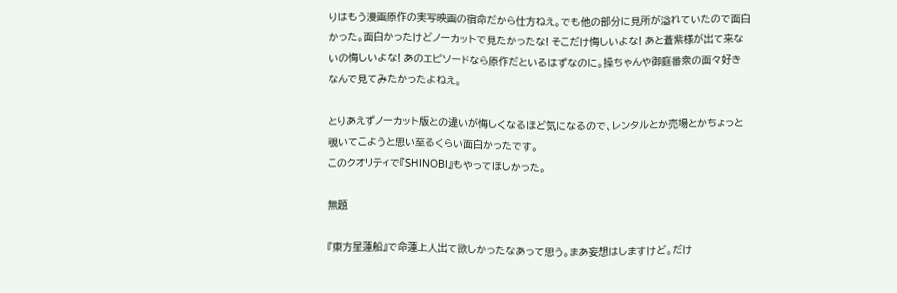りはもう漫画原作の実写映画の宿命だから仕方ねえ。でも他の部分に見所が溢れていたので面白かった。面白かったけどノーカットで見たかったな! そこだけ悔しいよな! あと蒼紫様が出て来ないの悔しいよな! あのエピソードなら原作だといるはずなのに。操ちゃんや御庭番衆の面々好きなんで見てみたかったよねえ。

とりあえずノーカット版との違いが悔しくなるほど気になるので、レンタルとか売場とかちょっと覗いてこようと思い至るくらい面白かったです。
このクオリティで『SHINOBI』もやってほしかった。

無題

『東方星蓮船』で命蓮上人出て欲しかったなあって思う。まあ妄想はしますけど。だけ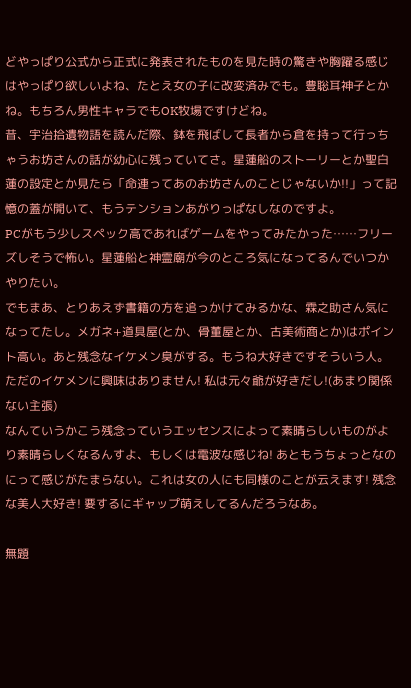どやっぱり公式から正式に発表されたものを見た時の驚きや胸躍る感じはやっぱり欲しいよね、たとえ女の子に改変済みでも。豊聡耳神子とかね。もちろん男性キャラでもOK牧場ですけどね。
昔、宇治拾遺物語を読んだ際、鉢を飛ばして長者から倉を持って行っちゃうお坊さんの話が幼心に残っていてさ。星蓮船のストーリーとか聖白蓮の設定とか見たら「命連ってあのお坊さんのことじゃないか!!」って記憶の蓋が開いて、もうテンションあがりっぱなしなのですよ。
PCがもう少しスペック高であればゲームをやってみたかった……フリーズしそうで怖い。星蓮船と神霊廟が今のところ気になってるんでいつかやりたい。
でもまあ、とりあえず書籍の方を追っかけてみるかな、霖之助さん気になってたし。メガネ+道具屋(とか、骨董屋とか、古美術商とか)はポイント高い。あと残念なイケメン臭がする。もうね大好きですそういう人。ただのイケメンに興味はありません! 私は元々爺が好きだし!(あまり関係ない主張)
なんていうかこう残念っていうエッセンスによって素晴らしいものがより素晴らしくなるんすよ、もしくは電波な感じね! あともうちょっとなのにって感じがたまらない。これは女の人にも同様のことが云えます! 残念な美人大好き! 要するにギャップ萌えしてるんだろうなあ。

無題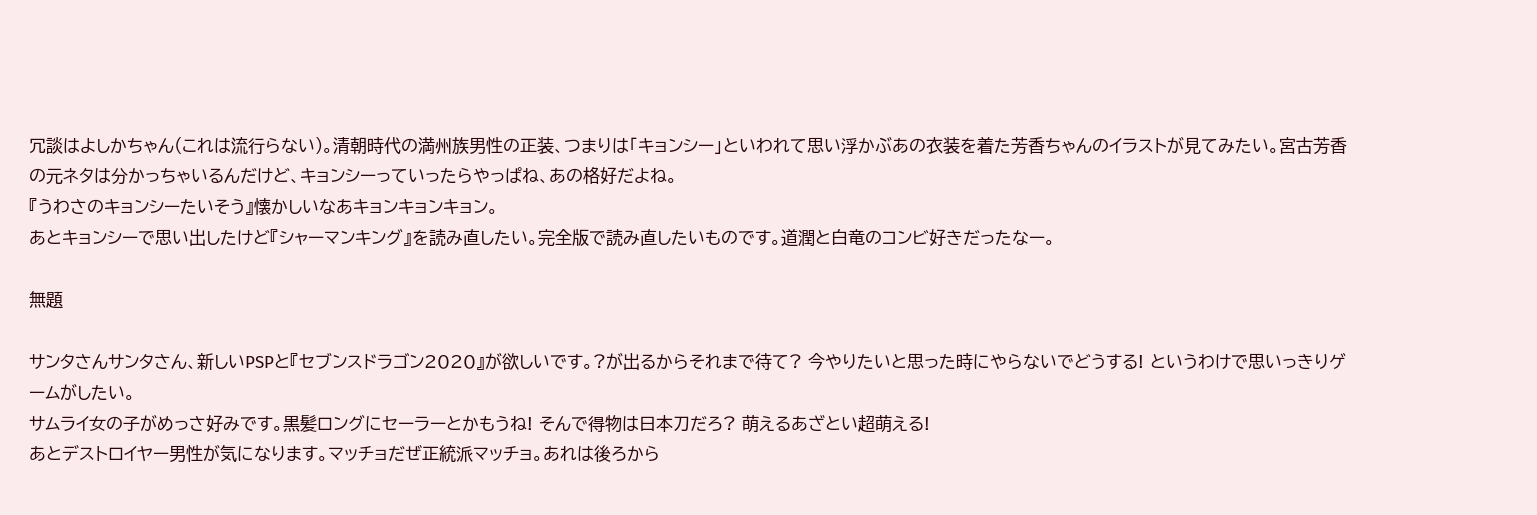冗談はよしかちゃん(これは流行らない)。清朝時代の満州族男性の正装、つまりは「キョンシー」といわれて思い浮かぶあの衣装を着た芳香ちゃんのイラストが見てみたい。宮古芳香の元ネタは分かっちゃいるんだけど、キョンシーっていったらやっぱね、あの格好だよね。
『うわさのキョンシーたいそう』懐かしいなあキョンキョンキョン。
あとキョンシーで思い出したけど『シャーマンキング』を読み直したい。完全版で読み直したいものです。道潤と白竜のコンビ好きだったなー。

無題

サンタさんサンタさん、新しいPSPと『セブンスドラゴン2020』が欲しいです。?が出るからそれまで待て? 今やりたいと思った時にやらないでどうする! というわけで思いっきりゲームがしたい。
サムライ女の子がめっさ好みです。黒髪ロングにセーラーとかもうね! そんで得物は日本刀だろ? 萌えるあざとい超萌える!
あとデストロイヤー男性が気になります。マッチョだぜ正統派マッチョ。あれは後ろから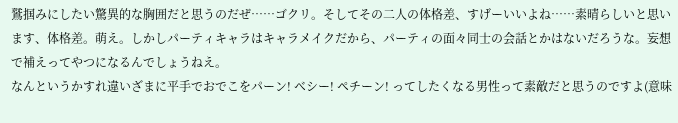鷲掴みにしたい驚異的な胸囲だと思うのだぜ……ゴクリ。そしてその二人の体格差、すげーいいよね……素晴らしいと思います、体格差。萌え。しかしパーティキャラはキャラメイクだから、パーティの面々同士の会話とかはないだろうな。妄想で補えってやつになるんでしょうねえ。
なんというかすれ違いざまに平手でおでこをパーン! ベシー! ペチーン! ってしたくなる男性って素敵だと思うのですよ(意味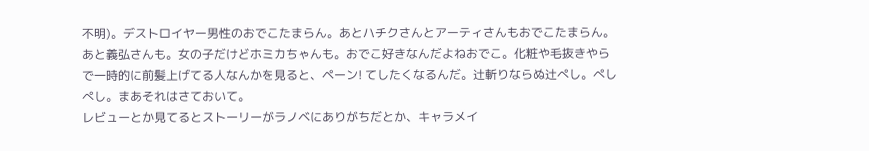不明)。デストロイヤー男性のおでこたまらん。あとハチクさんとアーティさんもおでこたまらん。あと義弘さんも。女の子だけどホミカちゃんも。おでこ好きなんだよねおでこ。化粧や毛抜きやらで一時的に前髪上げてる人なんかを見ると、ペーン! てしたくなるんだ。辻斬りならぬ辻ぺし。ぺしぺし。まあそれはさておいて。
レビューとか見てるとストーリーがラノベにありがちだとか、キャラメイ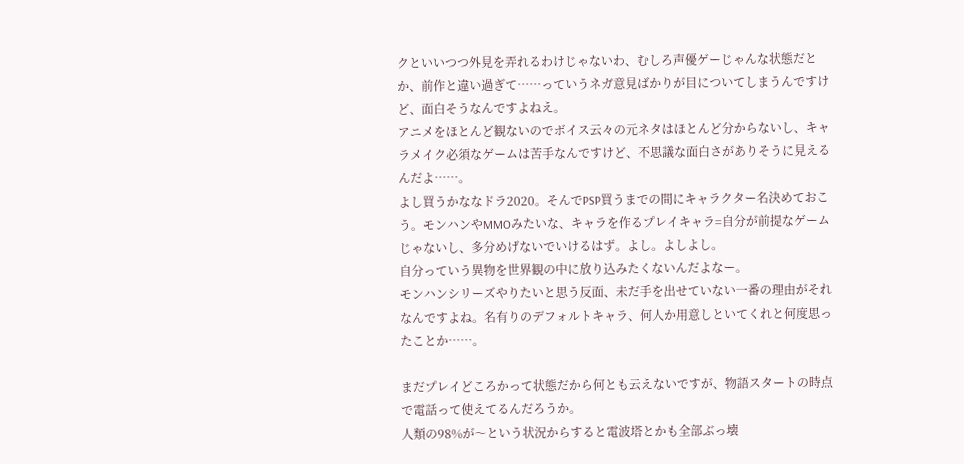クといいつつ外見を弄れるわけじゃないわ、むしろ声優ゲーじゃんな状態だとか、前作と違い過ぎて……っていうネガ意見ばかりが目についてしまうんですけど、面白そうなんですよねえ。
アニメをほとんど観ないのでボイス云々の元ネタはほとんど分からないし、キャラメイク必須なゲームは苦手なんですけど、不思議な面白さがありそうに見えるんだよ……。
よし買うかななドラ2020。そんでPSP買うまでの間にキャラクター名決めておこう。モンハンやMMOみたいな、キャラを作るプレイキャラ=自分が前提なゲームじゃないし、多分めげないでいけるはず。よし。よしよし。
自分っていう異物を世界観の中に放り込みたくないんだよなー。
モンハンシリーズやりたいと思う反面、未だ手を出せていない一番の理由がそれなんですよね。名有りのデフォルトキャラ、何人か用意しといてくれと何度思ったことか……。

まだプレイどころかって状態だから何とも云えないですが、物語スタートの時点で電話って使えてるんだろうか。
人類の98%が〜という状況からすると電波塔とかも全部ぶっ壊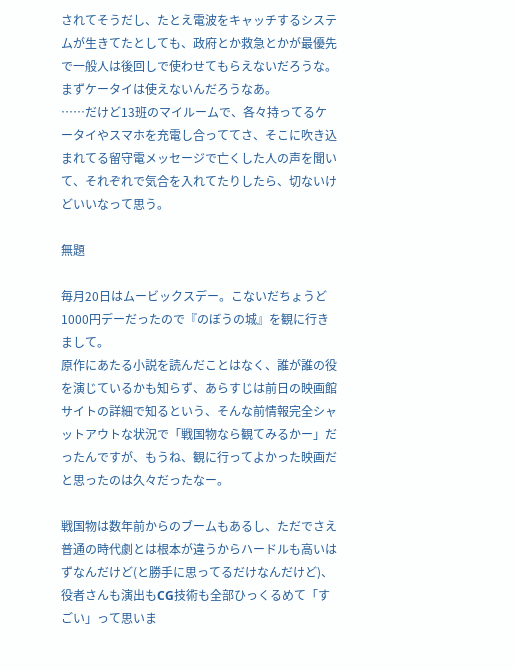されてそうだし、たとえ電波をキャッチするシステムが生きてたとしても、政府とか救急とかが最優先で一般人は後回しで使わせてもらえないだろうな。
まずケータイは使えないんだろうなあ。
……だけど13班のマイルームで、各々持ってるケータイやスマホを充電し合っててさ、そこに吹き込まれてる留守電メッセージで亡くした人の声を聞いて、それぞれで気合を入れてたりしたら、切ないけどいいなって思う。

無題

毎月20日はムービックスデー。こないだちょうど1000円デーだったので『のぼうの城』を観に行きまして。
原作にあたる小説を読んだことはなく、誰が誰の役を演じているかも知らず、あらすじは前日の映画館サイトの詳細で知るという、そんな前情報完全シャットアウトな状況で「戦国物なら観てみるかー」だったんですが、もうね、観に行ってよかった映画だと思ったのは久々だったなー。

戦国物は数年前からのブームもあるし、ただでさえ普通の時代劇とは根本が違うからハードルも高いはずなんだけど(と勝手に思ってるだけなんだけど)、役者さんも演出もCG技術も全部ひっくるめて「すごい」って思いま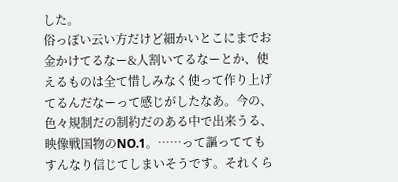した。
俗っぽい云い方だけど細かいとこにまでお金かけてるなー&人割いてるなーとか、使えるものは全て惜しみなく使って作り上げてるんだなーって感じがしたなあ。今の、色々規制だの制約だのある中で出来うる、映像戦国物のNO.1。……って謳っててもすんなり信じてしまいそうです。それくら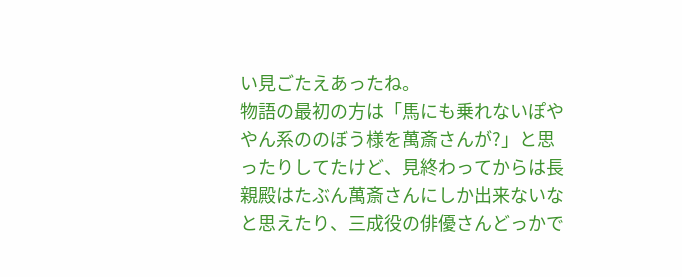い見ごたえあったね。
物語の最初の方は「馬にも乗れないぽややん系ののぼう様を萬斎さんが?」と思ったりしてたけど、見終わってからは長親殿はたぶん萬斎さんにしか出来ないなと思えたり、三成役の俳優さんどっかで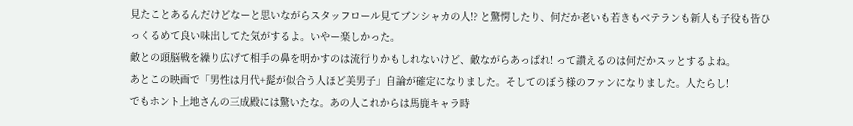見たことあるんだけどなーと思いながらスタッフロール見てブンシャカの人!? と驚愕したり、何だか老いも若きもベテランも新人も子役も皆ひっくるめて良い味出してた気がするよ。いやー楽しかった。
敵との頭脳戦を繰り広げて相手の鼻を明かすのは流行りかもしれないけど、敵ながらあっぱれ! って讃えるのは何だかスッとするよね。
あとこの映画で「男性は月代+髭が似合う人ほど美男子」自論が確定になりました。そしてのぼう様のファンになりました。人たらし!
でもホント上地さんの三成殿には驚いたな。あの人これからは馬鹿キャラ時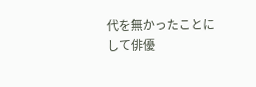代を無かったことにして俳優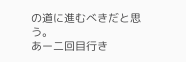の道に進むべきだと思う。
あー二回目行き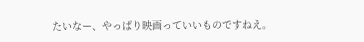たいなー、やっぱり映画っていいものですねえ。